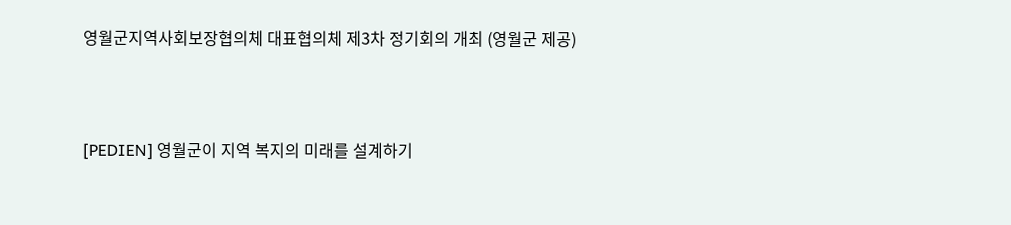영월군지역사회보장협의체 대표협의체 제3차 정기회의 개최 (영월군 제공)



[PEDIEN] 영월군이 지역 복지의 미래를 설계하기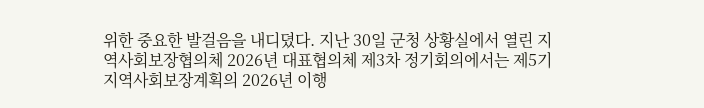위한 중요한 발걸음을 내디뎠다. 지난 30일 군청 상황실에서 열린 지역사회보장협의체 2026년 대표협의체 제3차 정기회의에서는 제5기 지역사회보장계획의 2026년 이행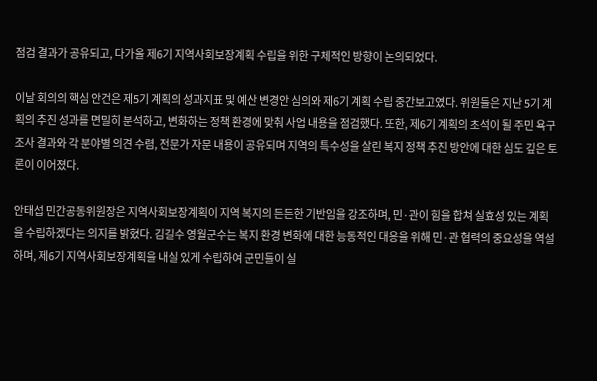점검 결과가 공유되고, 다가올 제6기 지역사회보장계획 수립을 위한 구체적인 방향이 논의되었다.

이날 회의의 핵심 안건은 제5기 계획의 성과지표 및 예산 변경안 심의와 제6기 계획 수립 중간보고였다. 위원들은 지난 5기 계획의 추진 성과를 면밀히 분석하고, 변화하는 정책 환경에 맞춰 사업 내용을 점검했다. 또한, 제6기 계획의 초석이 될 주민 욕구 조사 결과와 각 분야별 의견 수렴, 전문가 자문 내용이 공유되며 지역의 특수성을 살린 복지 정책 추진 방안에 대한 심도 깊은 토론이 이어졌다.

안태섭 민간공동위원장은 지역사회보장계획이 지역 복지의 든든한 기반임을 강조하며, 민·관이 힘을 합쳐 실효성 있는 계획을 수립하겠다는 의지를 밝혔다. 김길수 영월군수는 복지 환경 변화에 대한 능동적인 대응을 위해 민·관 협력의 중요성을 역설하며, 제6기 지역사회보장계획을 내실 있게 수립하여 군민들이 실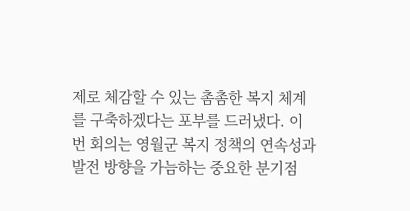제로 체감할 수 있는 촘촘한 복지 체계를 구축하겠다는 포부를 드러냈다. 이번 회의는 영월군 복지 정책의 연속성과 발전 방향을 가늠하는 중요한 분기점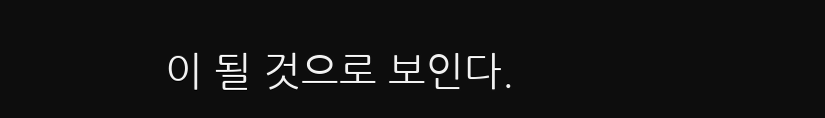이 될 것으로 보인다.